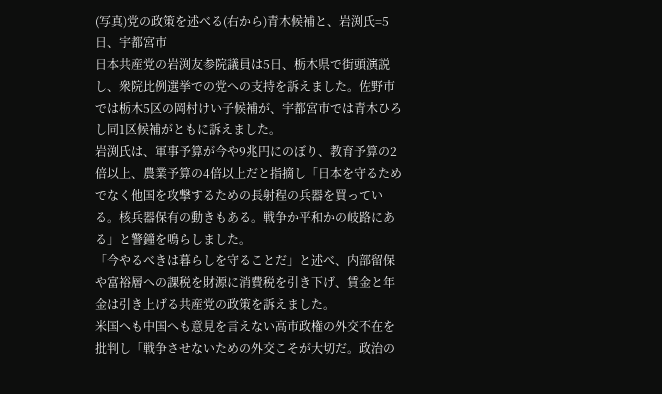(写真)党の政策を述べる(右から)青木候補と、岩渕氏=5日、宇都宮市
日本共産党の岩渕友参院議員は5日、栃木県で街頭演説し、衆院比例選挙での党への支持を訴えました。佐野市では栃木5区の岡村けい子候補が、宇都宮市では青木ひろし同1区候補がともに訴えました。
岩渕氏は、軍事予算が今や9兆円にのぼり、教育予算の2倍以上、農業予算の4倍以上だと指摘し「日本を守るためでなく他国を攻撃するための長射程の兵器を買っている。核兵器保有の動きもある。戦争か平和かの岐路にある」と警鐘を鳴らしました。
「今やるべきは暮らしを守ることだ」と述べ、内部留保や富裕層への課税を財源に消費税を引き下げ、賃金と年金は引き上げる共産党の政策を訴えました。
米国へも中国へも意見を言えない高市政権の外交不在を批判し「戦争させないための外交こそが大切だ。政治の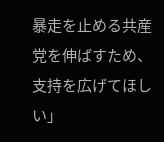暴走を止める共産党を伸ばすため、支持を広げてほしい」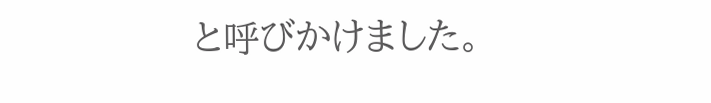と呼びかけました。